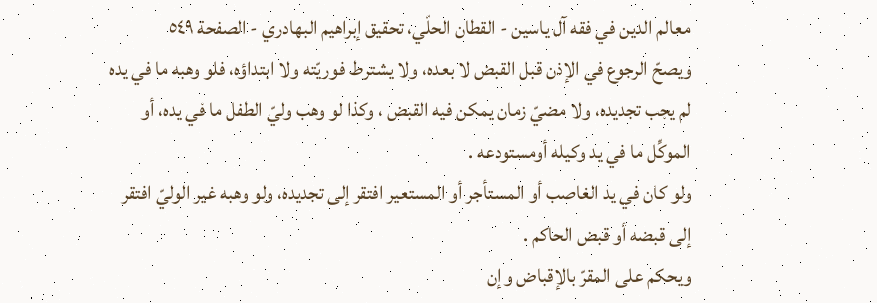معالم الدين في فقه آل ياسين - القطان الحلّي، تحقیق إبراهيم البهادري - الصفحة ٥٤٩
ويصحّ الرجوع في الإذن قبل القبض لا بعده، ولا يشترط فوريّته ولا ابتداؤه، فلو وهبه ما في يده لم يجب تجديده، ولا مضيّ زمان يمكن فيه القبض ، وكذا لو وهب وليّ الطفل ما في يده، أو الموكِّل ما في يد وكيله أومستودعه .
ولو كان في يد الغاصب أو المستأجر أو المستعير افتقر إلى تجديده، ولو وهبه غير الوليّ افتقر إلى قبضه أو قبض الحاكم .
ويحكم على المقرّ بالإقباض وإن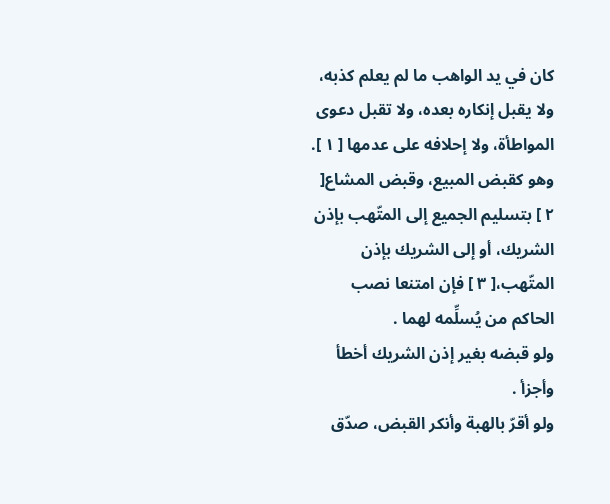كان في يد الواهب ما لم يعلم كذبه، ولا يقبل إنكاره بعده، ولا تقبل دعوى المواطأة، ولا إحلافه على عدمها [ ١ ].
وهو كقبض المبيع، وقبض المشاع[ ٢ ] بتسليم الجميع إلى المتّهب بإذن الشريك، أو إلى الشريك بإذن المتّهب،[ ٣ ] فإن امتنعا نصب الحاكم من يُسلِّمه لهما .
ولو قبضه بغير إذن الشريك أخطأ وأجزأ .
ولو أقرّ بالهبة وأنكر القبض، صدّق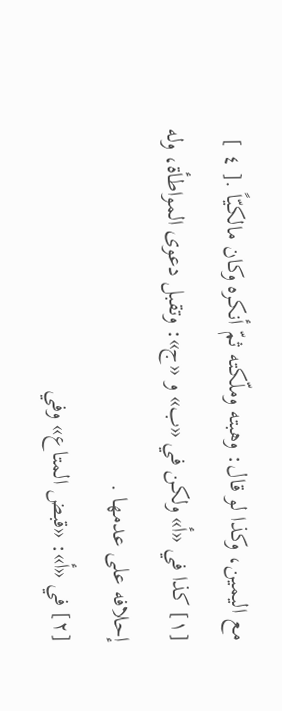مع اليمين، وكذا لو قال: وهبته وملّكته ثمّ أنكره وكان مالكيّاً .[ ٤ ]
[١] كذا في «أ» ولكن في «ب» و «ج»: وتقبل دعوى المواطأة، وله إحلافه على عدمها .
[٢] في «أ»: «قبض المتاع» وفي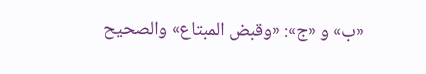«ب» و «ج»: «وقبض المبتاع» والصحيح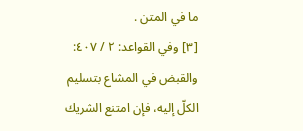ما في المتن .
[٣] وفي القواعد: ٢ / ٤٠٧: والقبض في المشاع بتسليم الكلّ إليه، فإن امتنع الشريك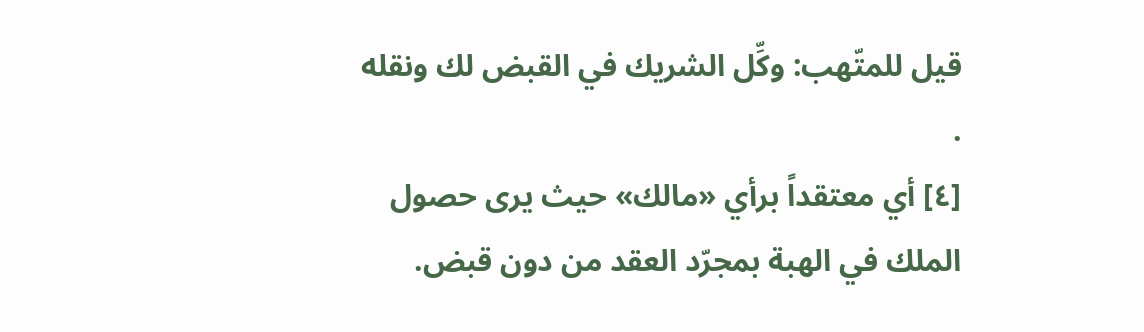قيل للمتّهب: وكِّل الشريك في القبض لك ونقله .
[٤] أي معتقداً برأي «مالك» حيث يرى حصول الملك في الهبة بمجرّد العقد من دون قبض.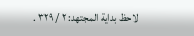لاحظ بداية المجتهد: ٢ / ٣٢٩ .